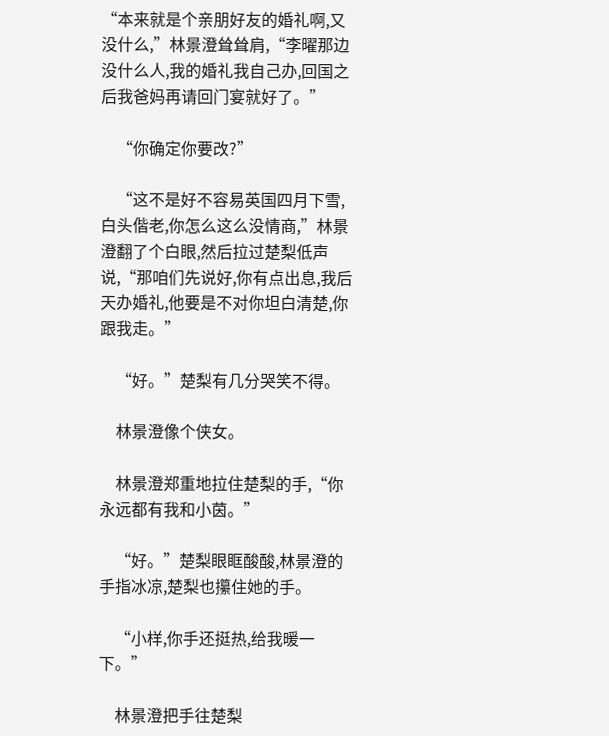“本来就是个亲朋好友的婚礼啊,又没什么,”林景澄耸耸肩,“李曜那边没什么人,我的婚礼我自己办,回国之后我爸妈再请回门宴就好了。”

    “你确定你要改?”

    “这不是好不容易英国四月下雪,白头偕老,你怎么这么没情商,”林景澄翻了个白眼,然后拉过楚梨低声说,“那咱们先说好,你有点出息,我后天办婚礼,他要是不对你坦白清楚,你跟我走。”

    “好。”楚梨有几分哭笑不得。

    林景澄像个侠女。

    林景澄郑重地拉住楚梨的手,“你永远都有我和小茵。”

    “好。”楚梨眼眶酸酸,林景澄的手指冰凉,楚梨也攥住她的手。

    “小样,你手还挺热,给我暖一下。”

    林景澄把手往楚梨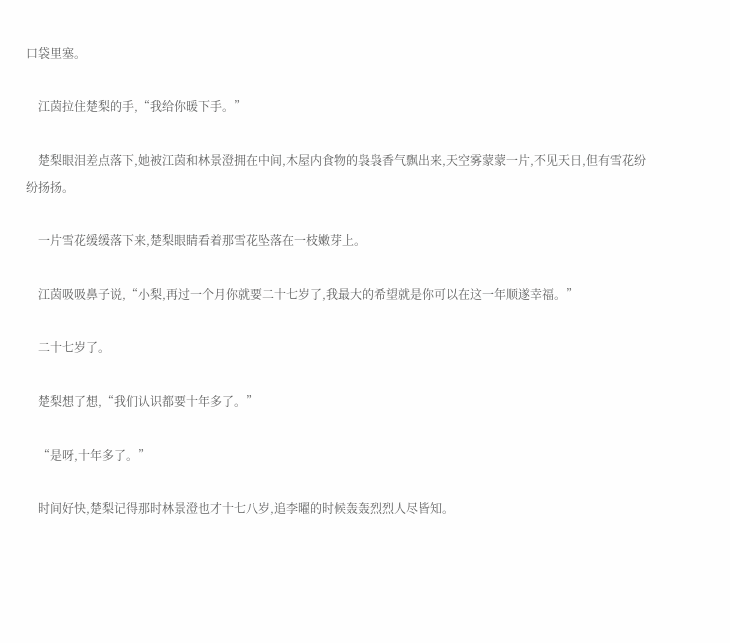口袋里塞。

    江茵拉住楚梨的手,“我给你暖下手。”

    楚梨眼泪差点落下,她被江茵和林景澄拥在中间,木屋内食物的袅袅香气飘出来,天空雾蒙蒙一片,不见天日,但有雪花纷纷扬扬。

    一片雪花缓缓落下来,楚梨眼睛看着那雪花坠落在一枝嫩芽上。

    江茵吸吸鼻子说,“小梨,再过一个月你就要二十七岁了,我最大的希望就是你可以在这一年顺遂幸福。”

    二十七岁了。

    楚梨想了想,“我们认识都要十年多了。”

    “是呀,十年多了。”

    时间好快,楚梨记得那时林景澄也才十七八岁,追李曜的时候轰轰烈烈人尽皆知。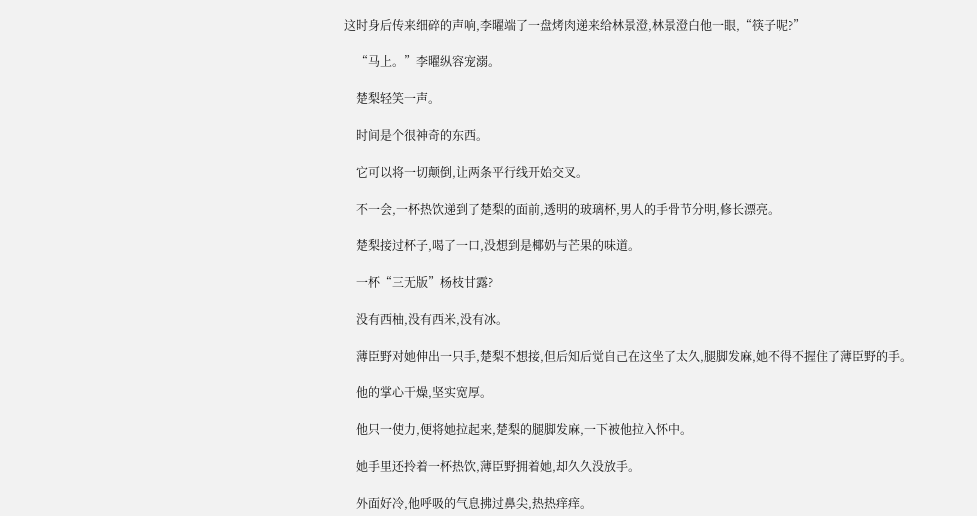这时身后传来细碎的声响,李曜端了一盘烤肉递来给林景澄,林景澄白他一眼,“筷子呢?”

    “马上。”李曜纵容宠溺。

    楚梨轻笑一声。

    时间是个很神奇的东西。

    它可以将一切颠倒,让两条平行线开始交叉。

    不一会,一杯热饮递到了楚梨的面前,透明的玻璃杯,男人的手骨节分明,修长漂亮。

    楚梨接过杯子,喝了一口,没想到是椰奶与芒果的味道。

    一杯“三无版”杨枝甘露?

    没有西柚,没有西米,没有冰。

    薄臣野对她伸出一只手,楚梨不想接,但后知后觉自己在这坐了太久,腿脚发麻,她不得不握住了薄臣野的手。

    他的掌心干燥,坚实宽厚。

    他只一使力,便将她拉起来,楚梨的腿脚发麻,一下被他拉入怀中。

    她手里还拎着一杯热饮,薄臣野拥着她,却久久没放手。

    外面好冷,他呼吸的气息拂过鼻尖,热热痒痒。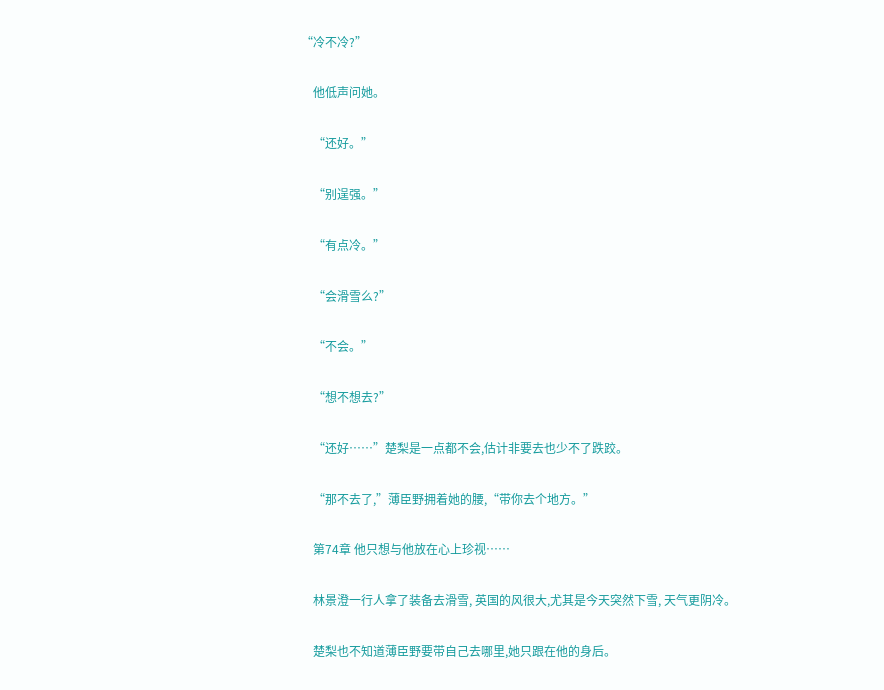“冷不冷?”

    他低声问她。

    “还好。”

    “别逞强。”

    “有点冷。”

    “会滑雪么?”

    “不会。”

    “想不想去?”

    “还好……”楚梨是一点都不会,估计非要去也少不了跌跤。

    “那不去了,”薄臣野拥着她的腰,“带你去个地方。”

    第74章 他只想与他放在心上珍视……

    林景澄一行人拿了装备去滑雪, 英国的风很大,尤其是今天突然下雪, 天气更阴冷。

    楚梨也不知道薄臣野要带自己去哪里,她只跟在他的身后。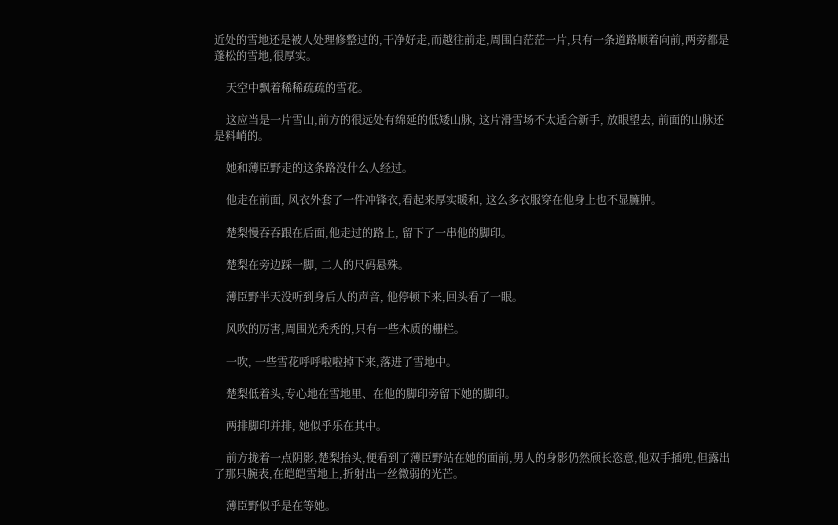近处的雪地还是被人处理修整过的,干净好走,而越往前走,周围白茫茫一片,只有一条道路顺着向前,两旁都是蓬松的雪地,很厚实。

    天空中飘着稀稀疏疏的雪花。

    这应当是一片雪山,前方的很远处有绵延的低矮山脉, 这片滑雪场不太适合新手, 放眼望去, 前面的山脉还是料峭的。

    她和薄臣野走的这条路没什么人经过。

    他走在前面, 风衣外套了一件冲锋衣,看起来厚实暖和, 这么多衣服穿在他身上也不显臃肿。

    楚梨慢吞吞跟在后面,他走过的路上, 留下了一串他的脚印。

    楚梨在旁边踩一脚, 二人的尺码悬殊。

    薄臣野半天没听到身后人的声音, 他停顿下来,回头看了一眼。

    风吹的厉害,周围光秃秃的,只有一些木质的栅栏。

    一吹, 一些雪花呼呼啦啦掉下来,落进了雪地中。

    楚梨低着头,专心地在雪地里、在他的脚印旁留下她的脚印。

    两排脚印并排, 她似乎乐在其中。

    前方拢着一点阴影,楚梨抬头,便看到了薄臣野站在她的面前,男人的身影仍然颀长恣意,他双手插兜,但露出了那只腕表,在皑皑雪地上,折射出一丝微弱的光芒。

    薄臣野似乎是在等她。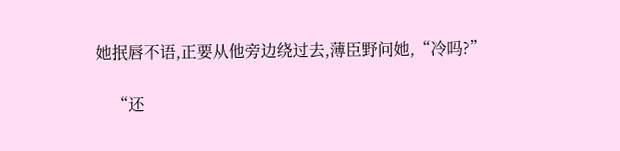她抿唇不语,正要从他旁边绕过去,薄臣野问她,“冷吗?”

    “还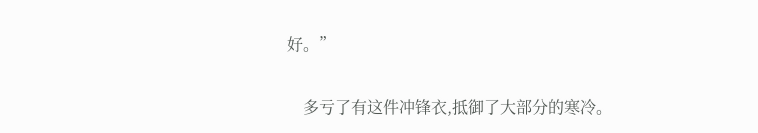好。”

    多亏了有这件冲锋衣,抵御了大部分的寒冷。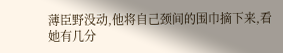薄臣野没动,他将自己颈间的围巾摘下来,看她有几分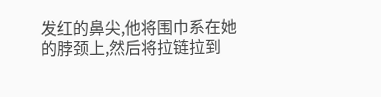发红的鼻尖,他将围巾系在她的脖颈上,然后将拉链拉到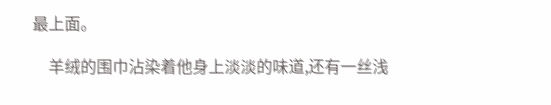最上面。

    羊绒的围巾沾染着他身上淡淡的味道,还有一丝浅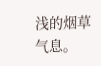浅的烟草气息。